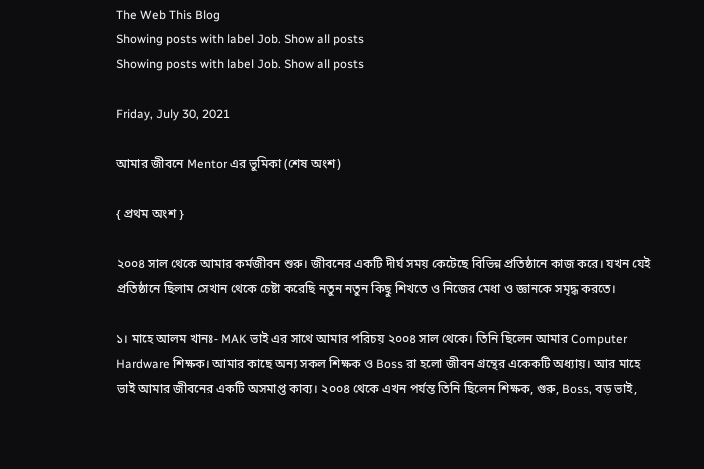The Web This Blog
Showing posts with label Job. Show all posts
Showing posts with label Job. Show all posts

Friday, July 30, 2021

আমার জীবনে Mentor এর ভুমিকা (শেষ অংশ)

{ প্রথম অংশ }

২০০৪ সাল থেকে আমার কর্মজীবন শুরু। জীবনের একটি দীর্ঘ সময় কেটেছে বিভিন্ন প্রতিষ্ঠানে কাজ করে। যখন যেই প্রতিষ্ঠানে ছিলাম সেখান থেকে চেষ্টা করেছি নতুন নতুন কিছু শিখতে ও নিজের মেধা ও জ্ঞানকে সমৃদ্ধ করতে।

১। মাহে আলম খানঃ- MAK ভাই এর সাথে আমার পরিচয় ২০০৪ সাল থেকে। তিনি ছিলেন আমার Computer Hardware শিক্ষক। আমার কাছে অন্য সকল শিক্ষক ও Boss রা হলো জীবন গ্রন্থের একেকটি অধ্যায়। আর মাহে ভাই আমার জীবনের একটি অসমাপ্ত কাব্য। ২০০৪ থেকে এখন পর্যন্ত তিনি ছিলেন শিক্ষক, গুরু, Boss, বড় ভাই,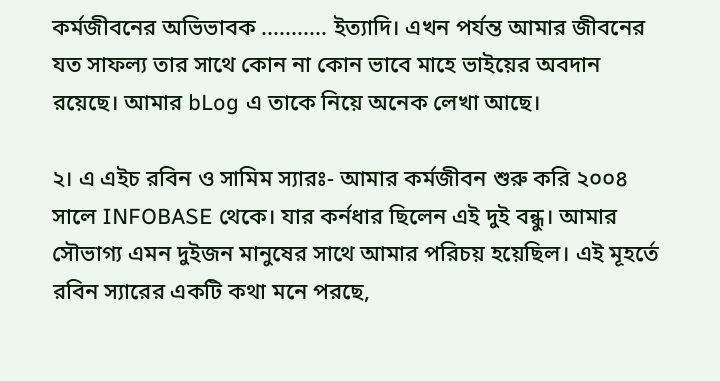কর্মজীবনের অভিভাবক ........... ইত্যাদি। এখন পর্যন্ত আমার জীবনের যত সাফল্য তার সাথে কোন না কোন ভাবে মাহে ভাইয়ের অবদান রয়েছে। আমার bLog এ তাকে নিয়ে অনেক লেখা আছে।

২। এ এইচ রবিন ও সামিম স্যারঃ- আমার কর্মজীবন শুরু করি ২০০৪ সালে INFOBASE থেকে। যার কর্নধার ছিলেন এই দুই বন্ধু। আমার সৌভাগ্য এমন দুইজন মানুষের সাথে আমার পরিচয় হয়েছিল। এই মূহর্তে রবিন স্যারের একটি কথা মনে পরছে,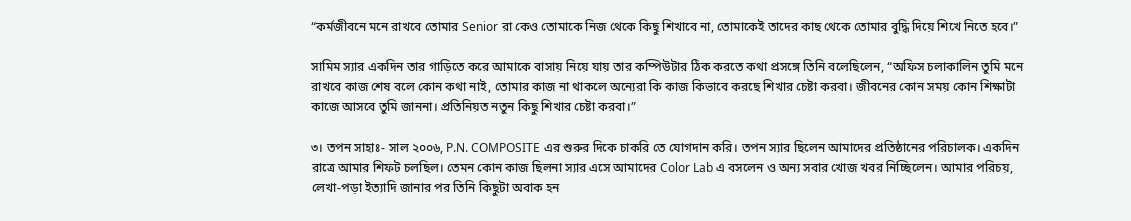“কর্মজীবনে মনে রাখবে তোমার Senior রা কেও তোমাকে নিজ থেকে কিছু শিখাবে না, তোমাকেই তাদের কাছ থেকে তোমার বুদ্ধি দিয়ে শিখে নিতে হবে।”

সামিম স্যার একদিন তার গাড়িতে করে আমাকে বাসায় নিয়ে যায় তার কম্পিউটার ঠিক করতে কথা প্রসঙ্গে তিনি বলেছিলেন, “অফিস চলাকালিন তুমি মনে রাখবে কাজ শেষ বলে কোন কথা নাই, তোমার কাজ না থাকলে অন্যেরা কি কাজ কিভাবে করছে শিখার চেষ্টা করবা। জীবনের কোন সময় কোন শিক্ষাটা কাজে আসবে তুমি জাননা। প্রতিনিয়ত নতুন কিছু শিখার চেষ্টা করবা।”

৩। তপন সাহাঃ- সাল ২০০৬, P.N. COMPOSITE এর শুরুর দিকে চাকরি তে যোগদান করি। তপন স্যার ছিলেন আমাদের প্রতিষ্ঠানের পরিচালক। একদিন রাত্রে আমার শিফট চলছিল। তেমন কোন কাজ ছিলনা স্যার এসে আমাদের Color Lab এ বসলেন ও অন্য সবার খোজ খবর নিচ্ছিলেন। আমার পরিচয়, লেখা-পড়া ইত্যাদি জানার পর তিনি কিছুটা অবাক হন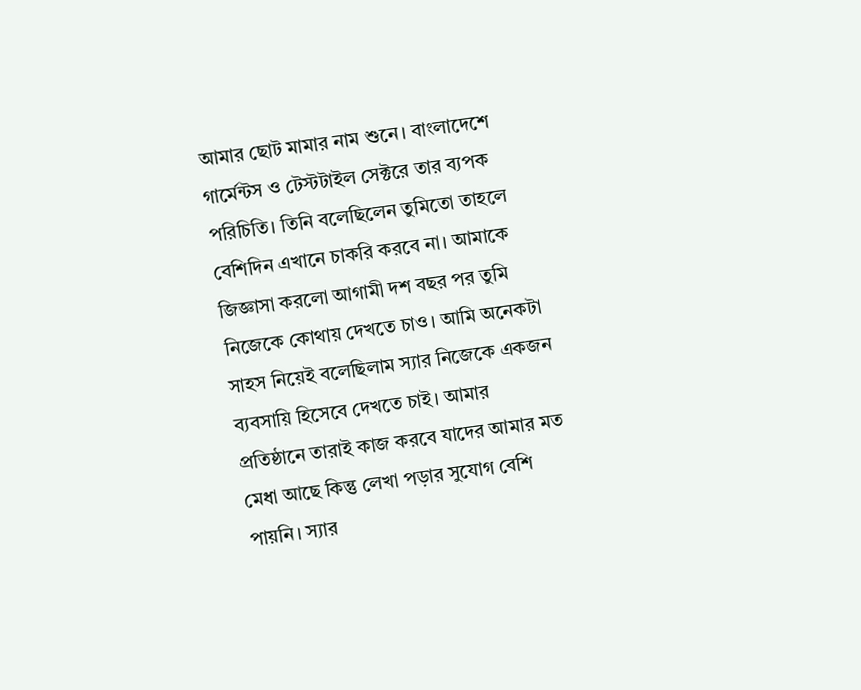আমার ছোট মামার নাম শুনে। বাংলাদেশে গার্মেন্টস ও টেস্টটাইল সেক্টরে তার ব্যপক পরিচিতি। তিনি বলেছিলেন তুমিতো তাহলে বেশিদিন এখানে চাকরি করবে না। আমাকে জিজ্ঞাসা করলো আগামী দশ বছর পর তুমি নিজেকে কোথায় দেখতে চাও। আমি অনেকটা সাহস নিয়েই বলেছিলাম স্যার নিজেকে একজন ব্যবসায়ি হিসেবে দেখতে চাই। আমার প্রতিষ্ঠানে তারাই কাজ করবে যাদের আমার মত মেধা আছে কিন্তু লেখা পড়ার সুযোগ বেশি পায়নি। স্যার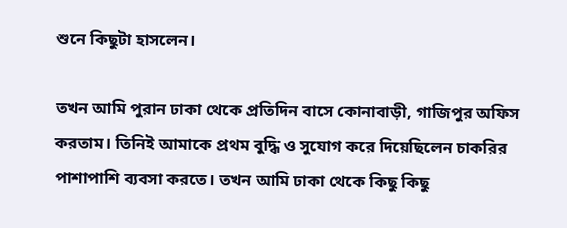শুনে কিছুটা হাসলেন।

তখন আমি পুরান ঢাকা থেকে প্রতিদিন বাসে কোনাবাড়ী, গাজিপুর অফিস করতাম। তিনিই আমাকে প্রথম বুদ্ধি ও সুযোগ করে দিয়েছিলেন চাকরির পাশাপাশি ব্যবসা করতে। তখন আমি ঢাকা থেকে কিছু কিছু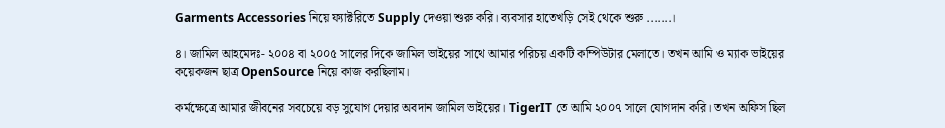Garments Accessories নিয়ে ফ্যাক্টরিতে Supply দেওয়া শুরু করি। ব্যবসার হাতেখড়ি সেই থেকে শুরু .......।

৪। জামিল আহমেদঃ- ২০০৪ বা ২০০৫ সালের দিকে জামিল ভাইয়ের সাথে আমার পরিচয় একটি কম্পিউটার মেলাতে। তখন আমি ও ম্যাক ভাইয়ের কয়েকজন ছাত্র OpenSource নিয়ে কাজ করছিলাম।

কর্মক্ষেত্রে আমার জীবনের সবচেয়ে বড় সুযোগ দেয়ার অবদান জামিল ভাইয়ের। TigerIT তে আমি ২০০৭ সালে যোগদান করি। তখন অফিস ছিল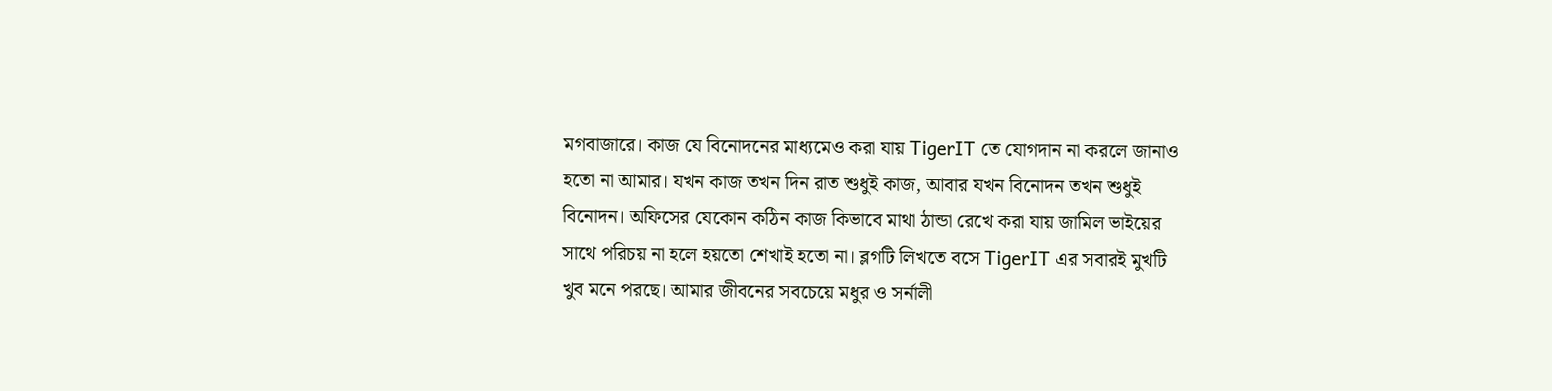মগবাজারে। কাজ যে বিনোদনের মাধ্যমেও করা যায় TigerIT তে যোগদান না করলে জানাও হতো না আমার। যখন কাজ তখন দিন রাত শুধুই কাজ, আবার যখন বিনোদন তখন শুধুই বিনোদন। অফিসের যেকোন কঠিন কাজ কিভাবে মাথা ঠান্ডা রেখে করা যায় জামিল ভাইয়ের সাথে পরিচয় না হলে হয়তো শেখাই হতো না। ব্লগটি লিখতে বসে TigerIT এর সবারই মুখটি খুব মনে পরছে। আমার জীবনের সবচেয়ে মধুর ও সর্নালী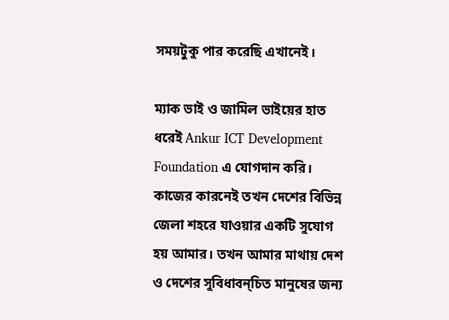সময়টুকু পার করেছি এখানেই।

ম্যাক ভাই ও জামিল ভাইয়ের হাত ধরেই Ankur ICT Development Foundation এ যোগদান করি। কাজের কারনেই তখন দেশের বিভিন্ন জেলা শহরে যাওয়ার একটি সুযোগ হয় আমার। তখন আমার মাথায় দেশ ও দেশের সুবিধাবন্চিত মানুষের জন্য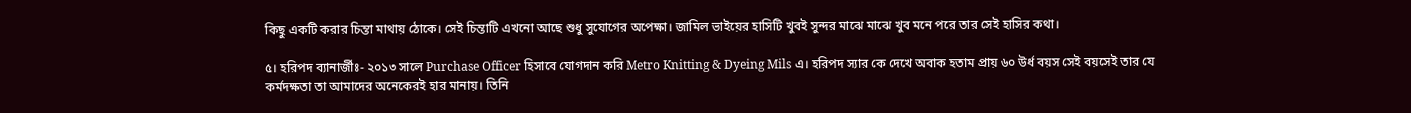কিছু একটি করার চিন্তা মাথায় ঠোকে। সেই চিন্তাটি এখনো আছে শুধু সুযোগের অপেক্ষা। জামিল ভাইয়ের হাসিটি খুবই সুন্দর মাঝে মাঝে খুব মনে পরে তার সেই হাসির কথা।

৫। হরিপদ ব্যানার্জীঃ- ২০১৩ সালে Purchase Officer হিসাবে য‌োগদান করি Metro Knitting & Dyeing Mils এ। হরিপদ স্যার কে দেখে অবাক হতাম প্রায় ৬০ উর্ধ বয়স সেই বয়সেই তার যে কর্মদক্ষতা তা আমাদের অনেকেরই হার মানায়। তিনি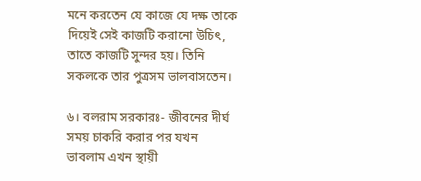মনে করতেন যে কাজে যে দক্ষ তাকে দিয়েই সেই কাজটি করানো উচিৎ, তাতে কাজটি সুন্দর হয়। তিনি সকলকে তার পুত্রসম ভালবাসতেন।

৬। বলরাম সরকারঃ- জীবনের দীর্ঘ সময় চাকরি করার পর যখন ভাবলাম এখন স্থায়ী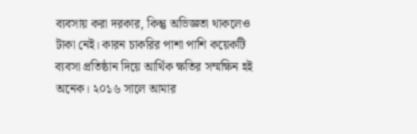ব্যবসায় করা দরকার, কিন্তু অভিজ্ঞতা থাকলেও টাকা নেই। কারন চাকরির পাশা পাশি কয়েকটি ব্যবসা প্রতিষ্ঠান দিয়ে আর্থিক ক্ষতির সম্মক্ষিন হই অনেক। ২০১৬ সালে আমার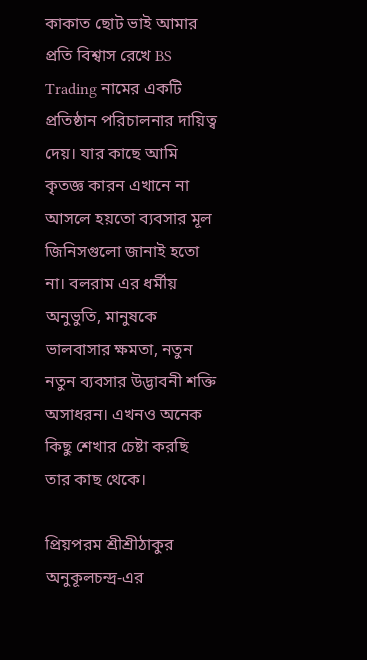কাকাত ছোট ভাই আমার প্রতি বিশ্বাস রেখে BS Trading নামের একটি প্রতিষ্ঠান পরিচালনার দায়িত্ব দেয়। যার কাছে আমি কৃতজ্ঞ কারন এখানে না আসলে হয়তো ব্যবসার মূল জিনিসগুলো জানাই হতো না। বলরাম এর ধর্মীয় অনুভুতি, মানুষকে ভালবাসার ক্ষমতা, নতুন নতুন ব্যবসার উদ্ভাবনী শক্তি অসাধরন। এখনও অনেক কিছু শেখার চেষ্টা করছি তার কাছ থেকে।

প্রিয়পরম শ্রীশ্রীঠাকুর অনুকূলচন্দ্র-এর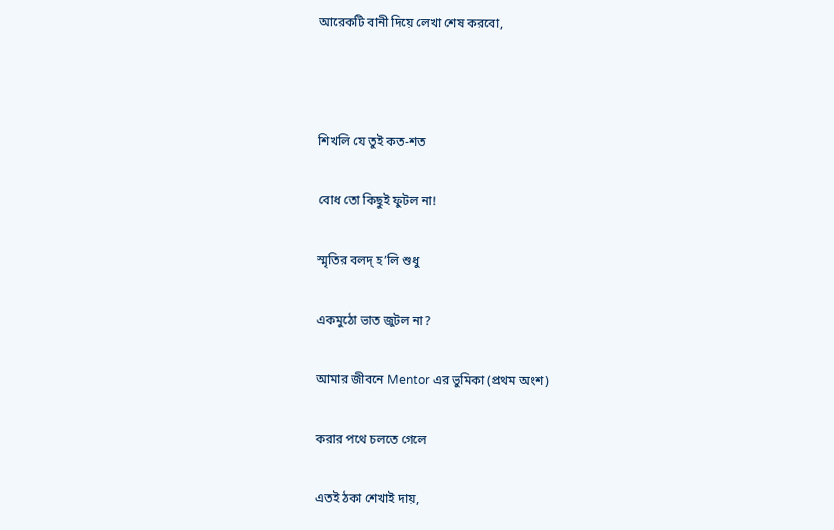আরেকটি বানী দিয়ে লেখা শেষ করবো,



শিখলি যে তুই কত-শত

বোধ তো কিছুই ফুটল না!

স্মৃতির বলদ্ হ’লি শুধু

একমুঠো ভাত জুটল না?

আমার জীবনে Mentor এর ভুমিকা (প্রথম অংশ)

করার পথে চলতে গেলে

এতই ঠকা শেখাই দায়,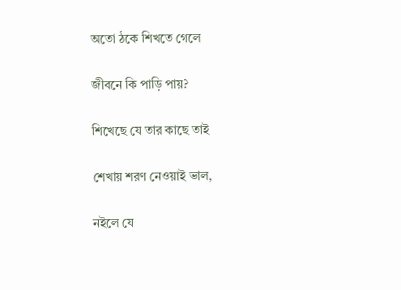অতো ঠকে শিখতে গেলে

জীবনে কি পাড়ি পায়?

শিখেছে যে তার কাছে তাই

শেখায় শরণ নেওয়াই ভাল,

নইলে যে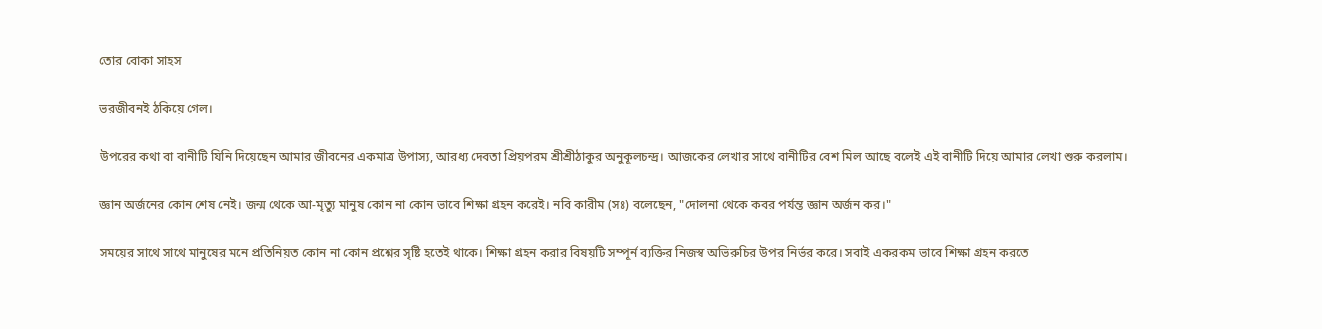ত‌োর ব‌োকা সাহস

ভরজীবনই ঠকিয়ে গেল।

উপরের কথা বা বানীটি যিনি দিয়েছেন আমার জীবনের একমাত্র উপাস্য, আরধ্য দেবতা প্রিয়পরম শ্রীশ্রীঠাকুর অনুকূলচন্দ্র। আজকের লেখার সাথে বানীটির বেশ মিল আছে বলেই এই বানীটি দিয়ে আমার লেখা শুরু করলাম।

জ্ঞান অর্জনের কোন শেষ নেই। জন্ম থেকে আ-মৃত্যু মানুষ কোন না কোন ভাবে শিক্ষা গ্রহন করেই। নবি কারীম (সঃ) বলেছেন, "দোলনা থেকে কবর পর্যন্ত জ্ঞান অর্জন কর।"

সময়ের সাথে সাথে মানুষের মনে প্রতিনিয়ত কোন না কোন প্রশ্নের সৃষ্টি হতেই থাকে। শিক্ষা গ্রহন করার বিষয়টি সম্পূর্ন ব্যক্তির নিজস্ব অভিরুচির উপর নির্ভর করে। সবাই একরকম ভাবে শিক্ষা গ্রহন করতে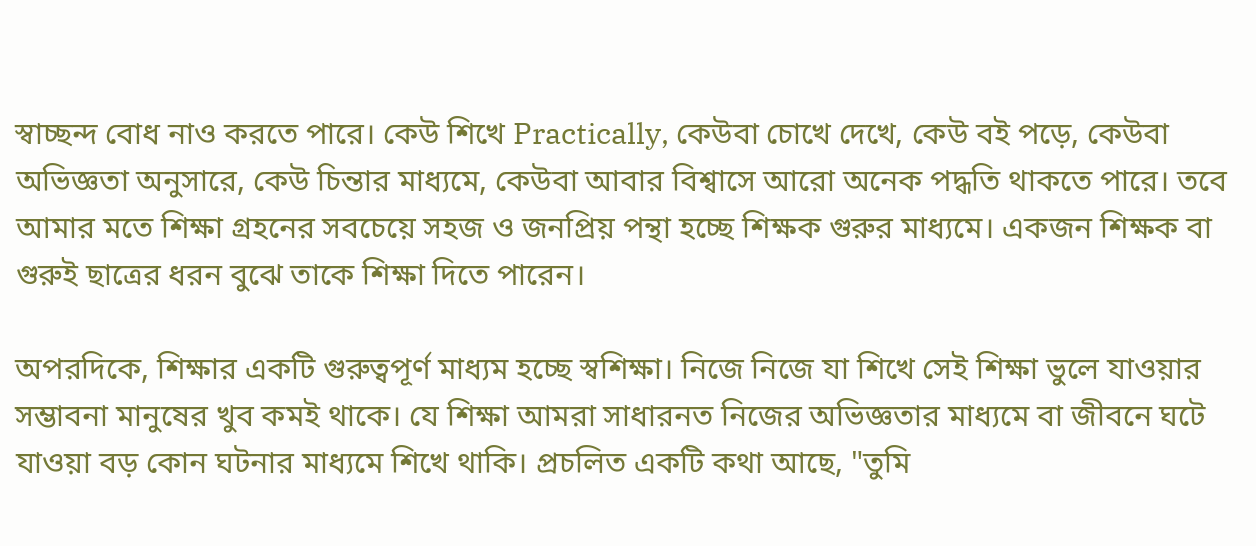স্বাচ্ছন্দ বোধ নাও করতে পারে। কেউ শিখে Practically, কেউবা চোখে দেখে, কেউ বই পড়ে, কেউবা অভিজ্ঞতা অনুসারে, কেউ চিন্তার মাধ্যমে, কেউবা আবার বিশ্বাসে আরো অনেক পদ্ধতি থাকতে পারে। তবে আমার মতে শিক্ষা গ্রহনের সবচেয়ে সহজ ও জনপ্রিয় পন্থা হচ্ছে শিক্ষক গুরুর মাধ্যমে। একজন শিক্ষক বা গুরুই ছাত্রের ধরন বুঝে তাকে শিক্ষা দিতে পারেন।

অপরদিকে, শিক্ষার একটি গুরুত্বপূর্ণ মাধ্যম হচ্ছে স্বশিক্ষা। নিজে নিজে যা শিখে সেই শিক্ষা ভুলে যাওয়ার সম্ভাবনা মানুষের খুব কমই থাকে। যে শিক্ষা আমরা সাধারনত নিজের অভিজ্ঞতার মাধ্যমে বা জীবনে ঘটে যাওয়া বড় কোন ঘটনার মাধ্যমে শিখে থাকি। প্রচলিত একটি কথা আছে, "তুমি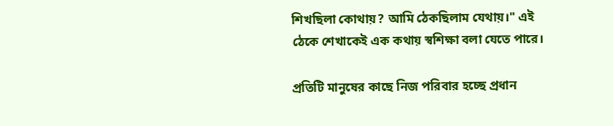শিখছিলা কোথায়? আমি ঠেকছিলাম যেথায়।" এই ঠেকে শেখাকেই এক কথায় স্বশিক্ষা বলা যেতে পারে।

প্রতিটি মানুষের কাছে নিজ পরিবার হচ্ছে প্রধান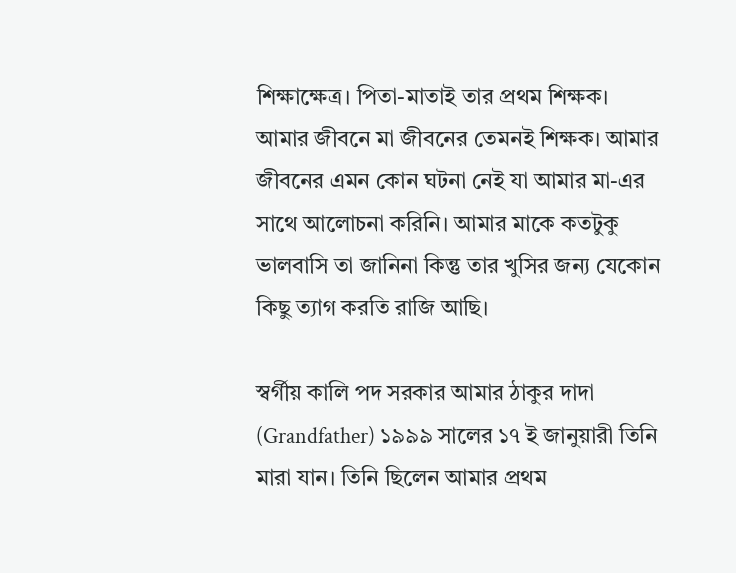শিক্ষাক্ষেত্র। পিতা-মাতাই তার প্রথম শিক্ষক। আমার জীবনে মা জীবনের তেমনই শিক্ষক। আমার জীবনের এমন কোন ঘটনা নেই যা আমার মা-এর সাথে আলোচনা করিনি। আমার মাকে কতটুকু ভালবাসি তা জানিনা কিন্তু তার খুসির জন্য যেকোন কিছু ত্যাগ করতি রাজি আছি।

স্বর্গীয় কালি পদ সরকার আমার ঠাকুর দাদা (Grandfather) ১৯৯৯ সালের ১৭ ই জানুয়ারী তিনি মারা যান। তিনি ছিলেন আমার প্রথম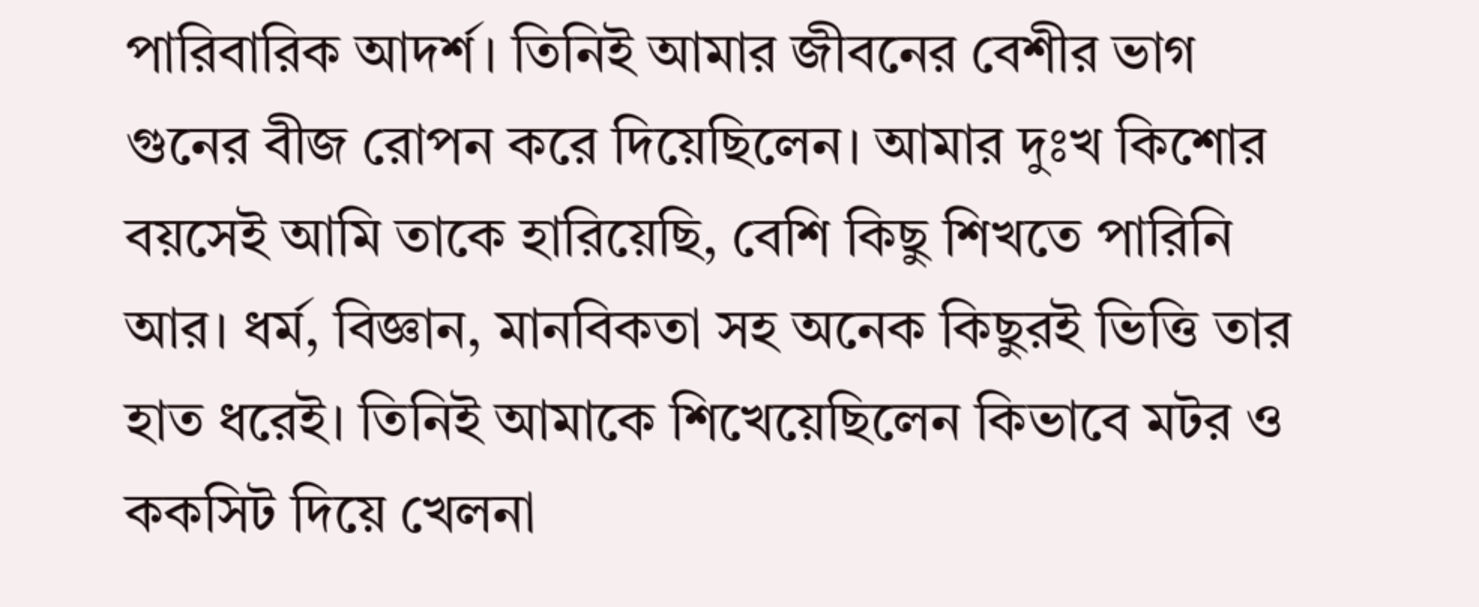পারিবারিক আদর্শ। তিনিই আমার জীবনের বেশীর ভাগ গুনের বীজ রোপন করে দিয়েছিলেন। আমার দুঃখ কিশোর বয়সেই আমি তাকে হারিয়েছি, বেশি কিছু শিখতে পারিনি আর। ধর্ম, বিজ্ঞান, মানবিকতা সহ অনেক কিছুরই ভিত্তি তার হাত ধরেই। তিনিই আমাকে শিখেয়েছিলেন কিভাবে মটর ও ককসিট দিয়ে খেলনা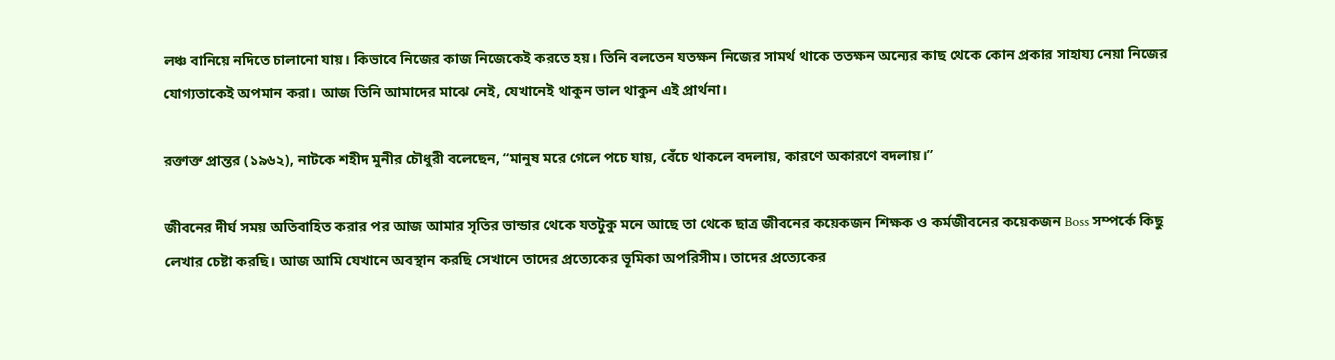লঞ্চ বানিয়ে নদিতে চালানো যায়। কিভাবে নিজের কাজ নিজেকেই করতে হয়। তিনি বলতেন যতক্ষন নিজের সামর্থ থাকে ততক্ষন অন্যের কাছ থেকে কোন প্রকার সাহায্য নেয়া নিজের যোগ্যতাকেই অপমান করা। আজ তিনি আমাদের মাঝে নেই, যেখানেই থাকুন ভাল থাকুন এই প্রার্থনা।

রক্তাক্ত প্রান্তর (১৯৬২), নাটকে শহীদ মুনীর চৌধুরী বলেছেন, “মানুষ মরে গেলে পচে যায়, বেঁচে থাকলে বদলায়, কারণে অকারণে বদলায়।”

জীবনের দীর্ঘ সময় অতিবাহিত করার পর আজ আমার সৃতির ভান্ডার থেকে যতটুকু মনে আছে তা থেকে ছাত্র জীবনের কয়েকজন শিক্ষক ও কর্মজীবনের কয়েকজন Boss সম্পর্কে কিছু লেখার চেষ্টা করছি। আজ আমি যেখানে অবস্থান করছি সেখানে তাদের প্রত্যেকের ভূমিকা অপরিসীম। তাদের প্রত্যেকের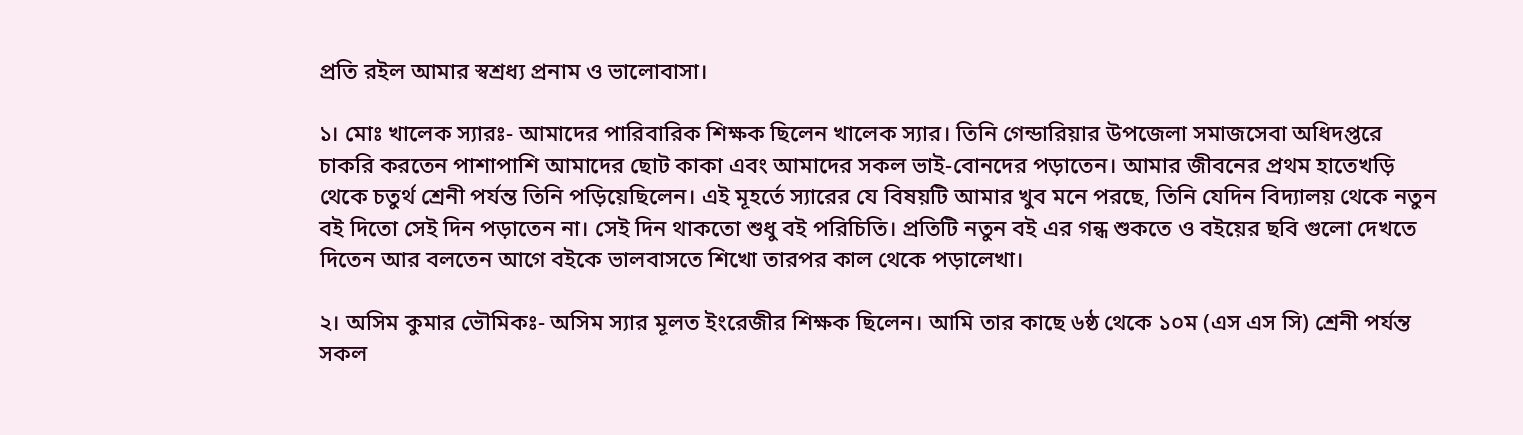প্রতি রইল আমার স্বশ্রধ্য প্রনাম ও ভালোবাসা।

১। মোঃ খালেক স্যারঃ- আমাদের পারিবারিক শিক্ষক ছিলেন খালেক স্যার। তিনি গেন্ডারিয়ার উপজেলা সমাজসেবা অধিদপ্তরে চাকরি করতেন পাশাপাশি আমাদের ছোট কাকা এবং আমাদের সকল ভাই-বোনদের পড়াতেন। আমার জীবনের প্রথম হাতেখড়ি থেকে চতুর্থ শ্রেনী পর্যন্ত তিনি পড়িয়েছিলেন। এই মূহর্তে স্যারের যে বিষয়টি আমার খুব মনে পরছে, তিনি যেদিন বিদ্যালয় থেকে নতুন বই দিতো সেই দিন পড়াতেন না। সেই দিন থাকতো শুধু বই পরিচিতি। প্রতিটি নতুন বই এর গন্ধ শুকতে ও বইয়ের ছবি গুলো দেখতে দিতেন আর বলতেন আগে বইকে ভালবাসতে শিখো তারপর কাল থেকে পড়ালেখা।

২। অসিম কুমার ভৌমিকঃ- অসিম স্যার মূলত ইংরেজীর শিক্ষক ছিলেন। আমি তার কাছে ৬ষ্ঠ থেকে ১০ম (এস এস সি) শ্রেনী পর্যন্ত সকল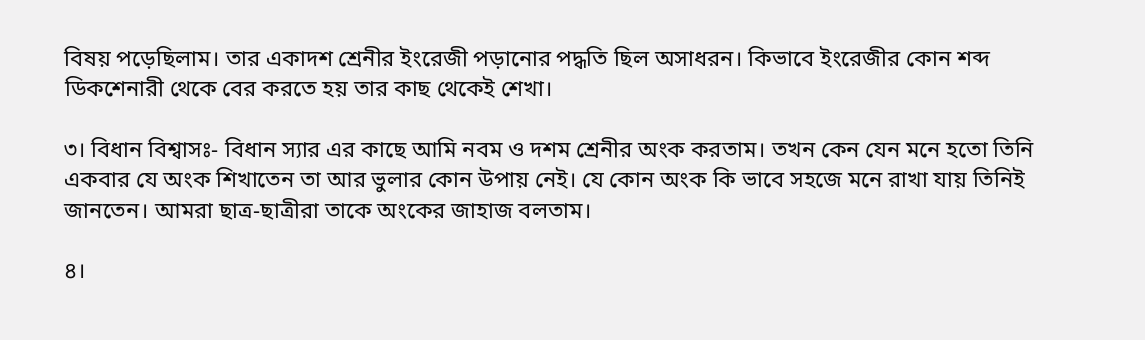বিষয় পড়েছিলাম। তার একাদশ শ্রেনীর ইংরেজী পড়ানোর পদ্ধতি ছিল অসাধরন। কিভাবে ইংরেজীর কোন শব্দ ডিকশেনারী থেকে বের করতে হয় তার কাছ থেকেই শেখা।

৩। বিধান বিশ্বাসঃ- বিধান স্যার এর কাছে আমি নবম ও দশম শ্রেনীর অংক করতাম। তখন কেন যেন মনে হতো তিনি একবার যে অংক শিখাতেন তা আর ভুলার কোন উপায় নেই। যে কোন অংক কি ভাবে সহজে মনে রাখা যায় তিনিই জানতেন। আমরা ছাত্র-ছাত্রীরা তাকে অংকের জাহাজ বলতাম।

৪।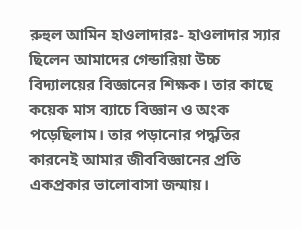রুহুল আমিন হাওলাদারঃ- হাওলাদার স্যার ছিলেন আমাদের গেন্ডারিয়া উচ্চ বিদ্যালয়ের বিজ্ঞানের শিক্ষক। তার কাছে কয়েক মাস ব্যাচে বিজ্ঞান ও অংক পড়েছিলাম। তার পড়ানোর পদ্ধতির কারনেই আমার জীববিজ্ঞানের প্রতি একপ্রকার ভালোবাসা জন্মায়।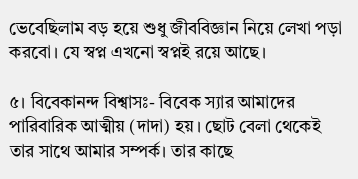ভেবেছিলাম বড় হয়ে শুধু জীববিজ্ঞান নিয়ে লেখা পড়া করবো। যে স্বপ্ন এখনো স্বপ্নই রয়ে আছে।

৫। বিবেকানন্দ বিশ্বাসঃ- বিবেক স্যার আমাদের পারিবারিক আত্মীয় (দাদা) হয়। ছোট বেলা থেকেই তার সাথে আমার সম্পর্ক। তার কাছে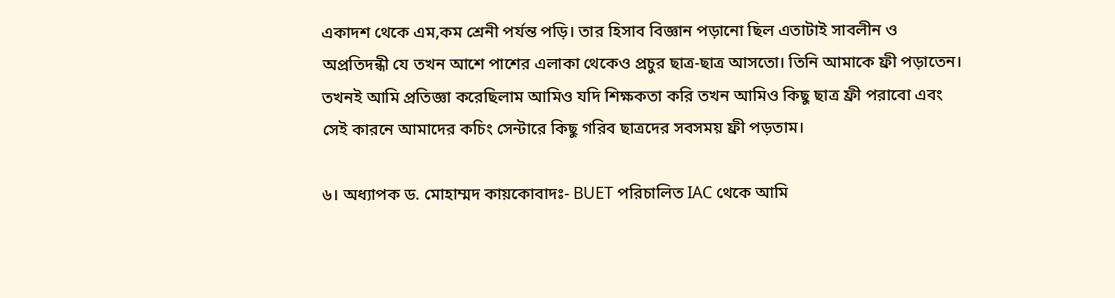একাদশ থেকে এম,কম শ্রেনী পর্যন্ত পড়ি। তার হিসাব বিজ্ঞান পড়ানো ছিল এতাটাই সাবলীন ও অপ্রতিদন্ধী যে তখন আশে পাশের এলাকা থেকেও প্রচুর ছাত্র-ছাত্র আসতো। তিনি আমাকে ফ্রী পড়াতেন। তখনই আমি প্রতিজ্ঞা করেছিলাম আমিও যদি শিক্ষকতা করি তখন আমিও কিছু ছাত্র ফ্রী পরাবো এবং সেই কারনে আমাদের কচিং সেন্টারে কিছু গরিব ছাত্রদের সবসময় ফ্রী পড়তাম।

৬। অধ্যাপক ড. মোহাম্মদ কায়কোবাদঃ- BUET পরিচালিত IAC থেকে আমি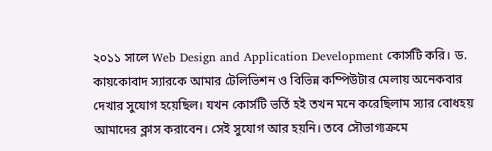২০১১ সালে Web Design and Application Development কোর্সটি করি। ড. কায়কোবাদ স্যারকে আমার টেলিভিশন ও বিভিন্ন কম্পিউটার মেলায় অনেকবার দেখার সুযোগ হয়েছিল। যখন কোর্সটি ভর্তি হই তখন মনে করেছিলাম স্যার বোধহয় আমাদের ক্লাস করাবেন। সেই সুযোগ আর হয়নি। তবে সৌভাগ্যক্রমে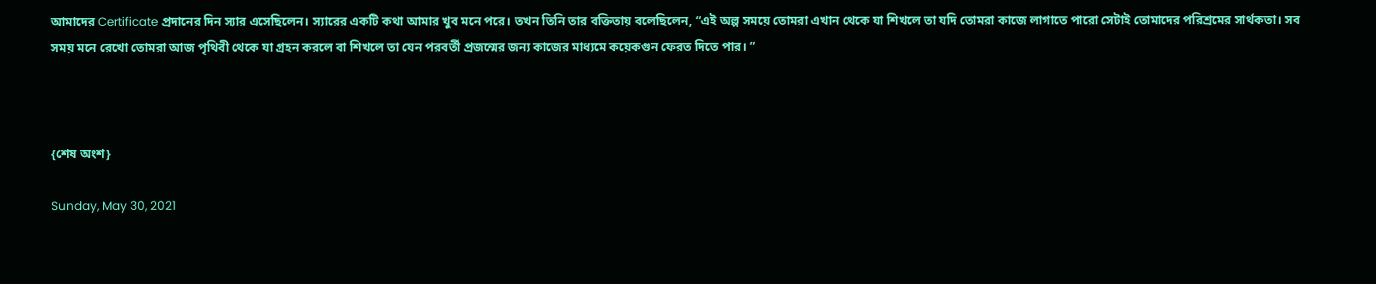আমাদের Certificate প্রদানের দিন স্যার এসেছিলেন। স্যারের একটি কথা আমার খুব মনে পরে। তখন তিনি তার বক্তিতায় বলেছিলেন, “এই অল্প সময়ে তোমরা এখান থেকে যা শিখলে তা যদি তোমরা কাজে লাগাতে পারো সেটাই তোমাদের পরিশ্রমের সার্থকতা। সব সময় মনে রেখো তোমরা আজ পৃথিবী থেকে যা গ্রহন করলে বা শিখলে তা যেন পরবর্তী প্রজন্মের জন্য কাজের মাধ্যমে কয়েকগুন ফেরত দিতে পার। ”



{শেষ অংশ}

Sunday, May 30, 2021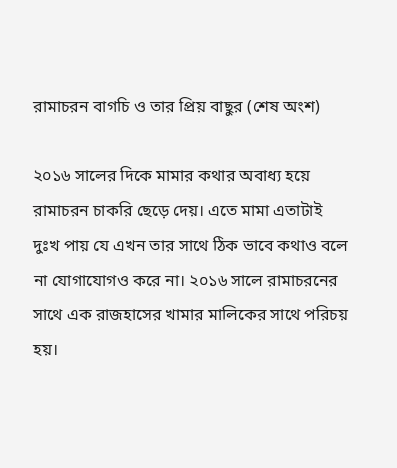রামাচরন বাগচি ও তার প্রিয় বাছুর (শেষ অংশ)

২০১৬ সালের দিকে মামার কথার অবাধ্য হয়ে রামাচরন চাকরি ছেড়ে দেয়। এতে মামা এতাটাই দুঃখ পায় যে এখন তার সাথে ঠিক ভাবে কথাও বলে না যোগাযোগও করে না। ২০১৬ সালে রামাচরনের সাথে এক রাজহাসের খামার মালিকের সাথে পরিচয় হয়।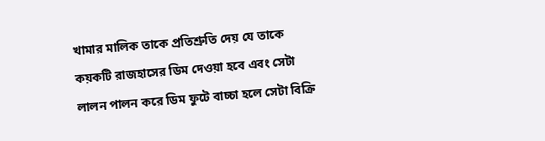খামার মালিক তাকে প্রতিশ্রুতি দেয় যে তাকে কয়কটি রাজহাসের ডিম দেওয়া হবে এবং সেটা লালন পালন করে ডিম ফুটে বাচ্চা হলে সেটা বিক্রি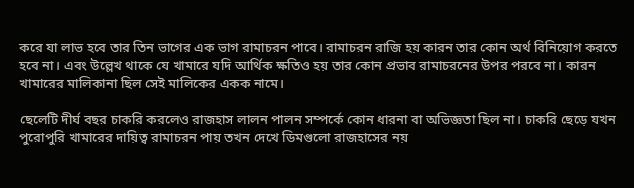করে যা লাভ হবে তার তিন ভাগের এক ভাগ রামাচরন পাবে। রামাচরন রাজি হয় কারন তার কোন অর্থ বিনিয়োগ করতে হবে না। এবং উল্লেখ থাকে যে খামারে যদি আর্থিক ক্ষতিও হয় তার কোন প্রভাব রামাচরনের উপর পরবে না। কারন খামারের মালিকানা ছিল সেই মালিকের একক নামে।

ছেলেটি দীর্ঘ বছর চাকরি করলেও রাজহাস লালন পালন সম্পর্কে কোন ধারনা বা অভিজ্ঞতা ছিল না। চাকরি ছেড়ে যখন পুরোপুরি খামারের দায়িত্ব রামাচরন পায় তখন দেখে ডিমগুলো রাজহাসের নয়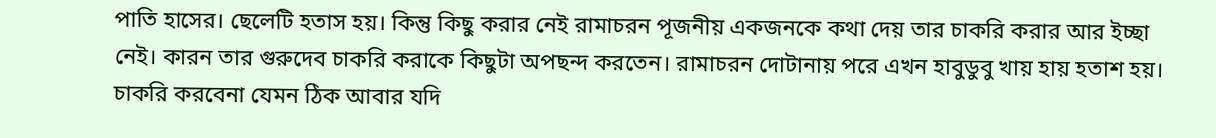পাতি হাসের। ছেলেটি হতাস হয়। কিন্তু কিছু করার নেই রামাচরন পূজনীয় একজনকে কথা দেয় তার চাকরি করার আর ইচ্ছা নেই। কারন তার গুরুদেব চাকরি করাকে কিছুটা অপছন্দ করতেন। রামাচরন দোটানায় পরে এখন হাবুডুবু খায় হায় হতাশ হয়। চাকরি করবেনা যেমন ঠিক আবার যদি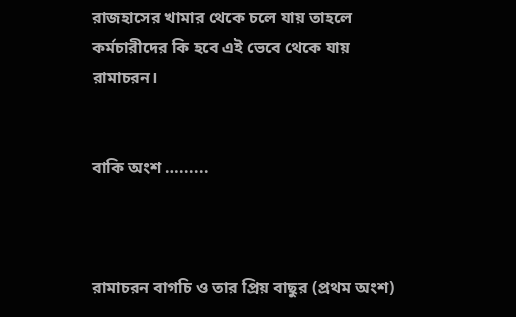রাজহাসের খামার থেকে চলে যায় তাহলে কর্মচারীদের কি হবে এই ভেবে থেকে যায় রামাচরন।


বাকি অংশ …......



রামাচরন বাগচি ও তার প্রিয় বাছুর (প্রথম অংশ)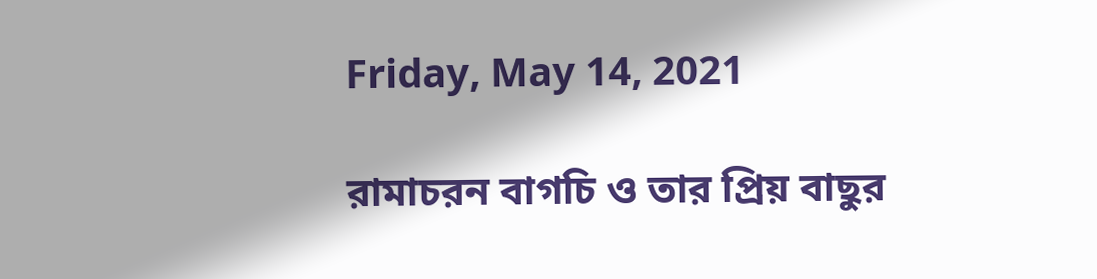Friday, May 14, 2021

রামাচরন বাগচি ও তার প্রিয় বাছুর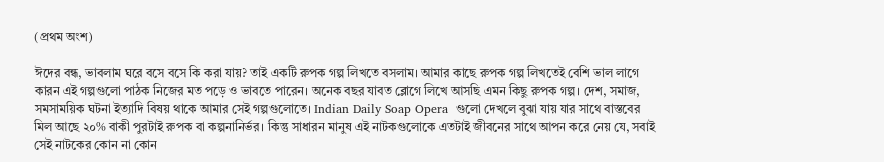(প্রথম অংশ)

ঈদের বন্ধ, ভাবলাম ঘরে বসে বসে কি করা যায়? তাই একটি রুপক গল্প লিখতে বসলাম। আমার কাছে রুপক গল্প লিখতেই বেশি ভাল লাগে কারন এই গল্পগুলো পাঠক নিজের মত পড়ে ও ভাবতে পারেন। অনেক বছর যাবত ব্লোগে লিখে আসছি এমন কিছু রুপক গল্প। দেশ, সমাজ, সমসাময়িক ঘটনা ইত্যাদি বিষয় থাকে আমার সেই গল্পগুলোতে। Indian Daily Soap Opera  গুলো দেখলে বুঝা যায় যার সাথে বাস্তবের মিল আছে ২০% বাকী পুরটাই রুপক বা কল্পনানির্ভর। কিন্তু সাধারন মানুষ এই নাটকগুলোকে এতটাই জীবনের সাথে আপন করে নেয় যে, সবাই সেই নাটকের কোন না কোন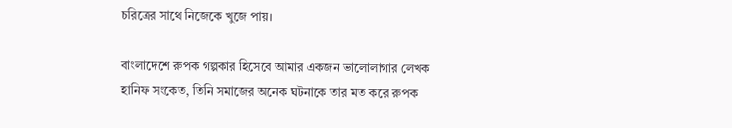চরিত্রের সাথে নিজেকে খুজে পায়।

বাংলাদেশে রুপক গল্পকার হিসেবে আমার একজন ভালোলাগার লেখক হানিফ সংকেত, তিনি সমাজের অনেক ঘটনাকে তার মত করে রুপক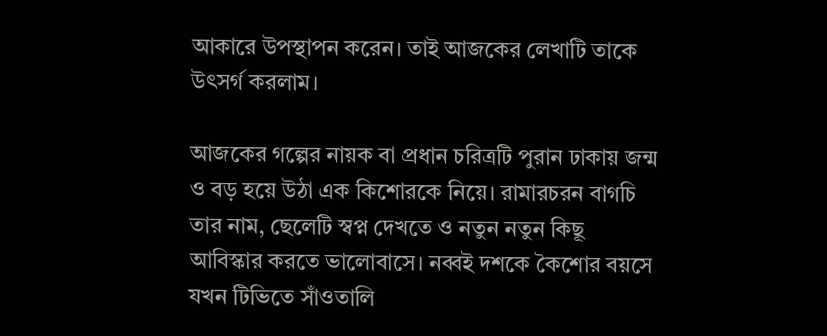আকারে উপস্থাপন করেন। তাই আজকের লেখাটি তাকে উৎসর্গ করলাম।

আজকের গল্পের নায়ক বা প্রধান চরিত্রটি পুরান ঢাকায় জন্ম ও বড় হয়ে উঠা এক কিশোরকে নিয়ে। রামারচরন বাগচি তার নাম, ছেলেটি স্বপ্ন দেখতে ও নতুন নতুন কিছূ আবিস্কার করতে ভালোবাসে। নব্বই দশকে কৈশোর বয়সে যখন টিভিতে সাঁওতালি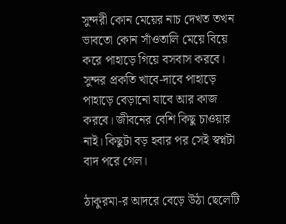সুন্দরী কোন মেয়ের নাচ দেখত তখন ভাবতো কোন সাঁওতালি মেয়ে বিয়ে করে পাহাড়ে গিয়ে বসবাস করবে। সুন্দর প্রকতি খাবে-দাবে পাহাড়ে পাহাড়ে বেড়ানো যাবে আর কাজ করবে। জীবনের বেশি কিছু চাওয়ার নাই। কিছুটা বড় হবার পর সেই স্বপ্নটা বাদ পরে গেল।

ঠাকুরমা-র আদরে বেড়ে উঠা ছেলেটি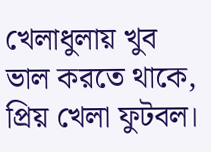খেলাধুলায় খুব ভাল করতে থাকে, প্রিয় খেলা ফুটবল।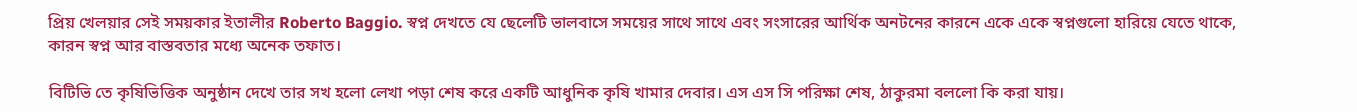প্রিয় খেলয়ার সেই সময়কার ইতালীর Roberto Baggio. স্বপ্ন দেখতে যে ছেলেটি ভালবাসে সময়ের সাথে সাথে এবং সংসারের আর্থিক অনটনের কারনে একে একে স্বপ্নগুলো হারিয়ে যেতে থাকে, কারন স্বপ্ন আর বাস্তবতার মধ্যে অনেক তফাত।

বিটিভি তে কৃষিভিত্তিক অনুষ্ঠান দেখে তার সখ হলো লেখা পড়া শেষ করে একটি আধুনিক কৃষি খামার দেবার। এস এস সি পরিক্ষা শেষ, ঠাকুরমা বললো কি করা যায়।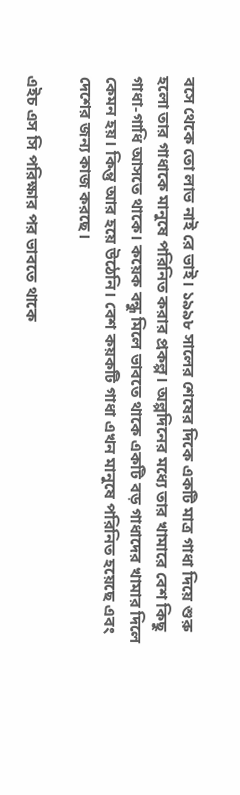বসে থেকে তো লাভ নাই রে ভাই। ১৯৯৮ সালের শেষের দিকে একটি মাত্র গাধা দিয়ে শুরু হলো তার গাধাকে মানুষে পরিনিত করার প্রকল্প। অল্পদিনের মধ্যে তার খামারে বেশ কিছু গাধা-গাধি আসতে থাকে। কয়েক বন্ধু মিলে ভাবতে থাকে একটি বড় গাধাদের খামার দিলে কেমন হয়। কিন্তু আর হয়ে উঠেনি। বেশ কয়কটি গাধা এখন মানুষে পরিনিত হয়েছে এবং দেশের জন্য কাজ করছে।

এইচ এস সি পরিক্ষার পর ভাবতে থাকে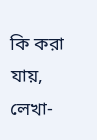কি করা যায়, লেখা-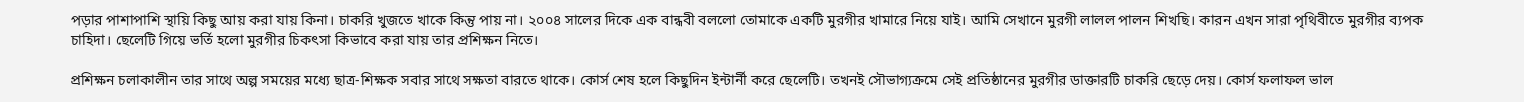পড়ার পাশাপাশি স্থায়ি কিছু আয় করা যায় কিনা। চাকরি খুজতে খাকে কিন্তু পায় না। ২০০৪ সালের দিকে এক বান্ধবী বললো তোমাকে একটি মুরগীর খামারে নিয়ে যাই। আমি সেখানে মুরগী লালল পালন শিখছি। কারন এখন সারা পৃথিবীতে মুরগীর ব্যপক চাহিদা। ছেলেটি গিয়ে ভর্তি হলো মুরগীর চিকৎসা কিভাবে করা যায় তার প্রশিক্ষন নিতে।

প্রশিক্ষন চলাকালীন তার সাথে অল্প সময়ের মধ্যে ছাত্র-শিক্ষক সবার সাথে সক্ষতা বারতে থাকে। কোর্স শেষ হলে কিছুদিন ইন্টার্নী করে ছেলেটি। তখনই সৌভাগ্যক্রমে সেই প্রতিষ্ঠানের মুরগীর ডাক্তারটি চাকরি ছেড়ে দেয়। কোর্স ফলাফল ভাল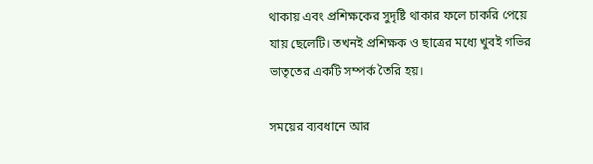থাকায় এবং প্রশিক্ষকের সুদৃষ্টি থাকার ফলে চাকরি পেয়ে যায় ছেলেটি। তখনই প্রশিক্ষক ও ছাত্রের মধ্যে খুবই গভির ভাতৃতের একটি সম্পর্ক তৈরি হয়।

সময়ের ব্যবধানে আর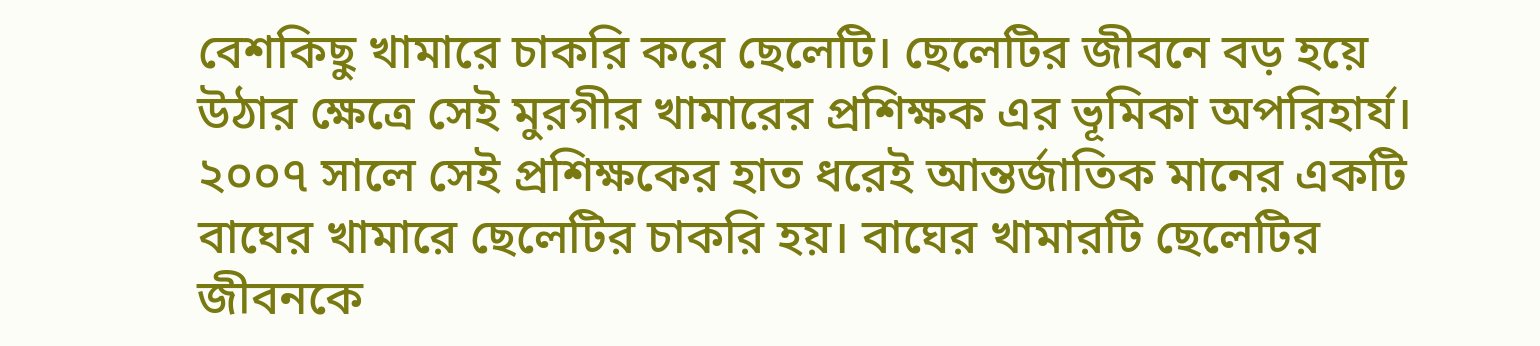বেশকিছু খামারে চাকরি করে ছেলেটি। ছেলেটির জীবনে বড় হয়ে উঠার ক্ষেত্রে সেই মুরগীর খামারের প্রশিক্ষক এর ভূমিকা অপরিহার্য। ২০০৭ সালে সেই প্রশিক্ষকের হাত ধরেই আন্তর্জাতিক মানের একটি বাঘের খামারে ছেলেটির চাকরি হয়। বাঘের খামারটি ছেলেটির জীবনকে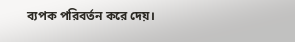ব্যপক পরিবর্তন করে দেয়।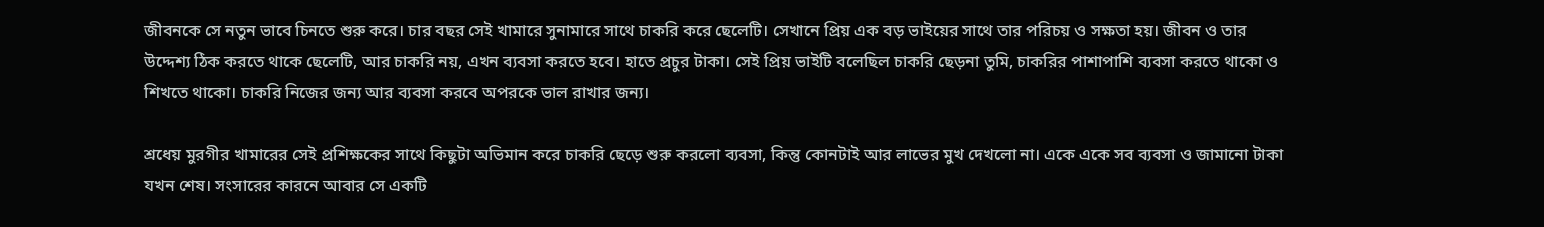জীবনকে সে নতুন ভাবে চিনতে শুরু করে। চার বছর সেই খামারে সুনামারে সাথে চাকরি করে ছেলেটি। সেখানে প্রিয় এক বড় ভাইয়ের সাথে তার পরিচয় ও সক্ষতা হয়। জীবন ও তার উদ্দেশ্য ঠিক করতে থাকে ছেলেটি, আর চাকরি নয়, এখন ব্যবসা করতে হবে। হাতে প্রচুর টাকা। সেই প্রিয় ভাইটি বলেছিল চাকরি ছেড়না তুমি, চাকরির পাশাপাশি ব্যবসা করতে থাকো ও শিখতে থাকো। চাকরি নিজের জন্য আর ব্যবসা করবে অপরকে ভাল রাখার জন্য।

শ্রধেয় মুরগীর খামারের সেই প্রশিক্ষকের সাথে কিছুটা অভিমান করে চাকরি ছেড়ে শুরু করলো ব্যবসা, কিন্তু কোনটাই আর লাভের মুখ দেখলো না। একে একে সব ব্যবসা ও জামানো টাকা যখন শেষ। সংসারের কারনে আবার সে একটি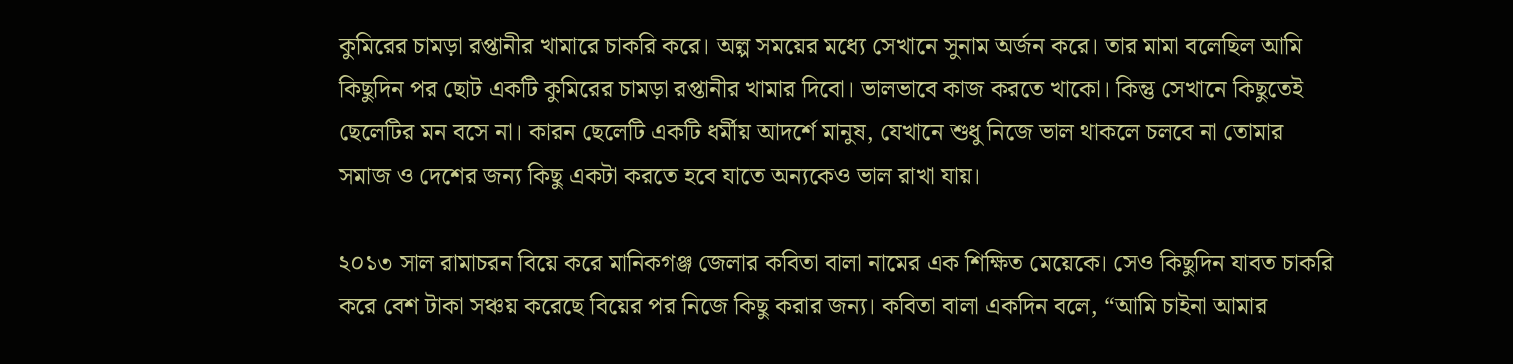কুমিরের চামড়া রপ্তানীর খামারে চাকরি করে। অল্প সময়ের মধ্যে সেখানে সুনাম অর্জন করে। তার মামা বলেছিল আমি কিছুদিন পর ছোট একটি কুমিরের চামড়া রপ্তানীর খামার দিবো। ভালভাবে কাজ করতে খাকো। কিন্তু সেখানে কিছুতেই ছেলেটির মন বসে না। কারন ছেলেটি একটি ধর্মীয় আদর্শে মানুষ, যেখানে শুধু নিজে ভাল থাকলে চলবে না তোমার সমাজ ও দেশের জন্য কিছু একটা করতে হবে যাতে অন্যকেও ভাল রাখা যায়।

২০১৩ সাল রামাচরন বিয়ে করে মানিকগঞ্জ জেলার কবিতা বালা নামের এক শিক্ষিত মেয়েকে। সেও কিছুদিন যাবত চাকরি করে বেশ টাকা সঞ্চয় করেছে বিয়ের পর নিজে কিছু করার জন্য। কবিতা বালা একদিন বলে, “আমি চাইনা আমার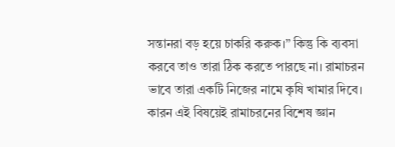সন্তানরা বড় হয়ে চাকরি করুক।” কিন্তু কি ব্যবসা করবে তাও তারা ঠিক করতে পারছে না। রামাচরন ভাবে তারা একটি নিজের নামে কৃষি খামার দিবে। কারন এই বিষয়েই রামাচরনের বিশেষ জ্ঞান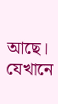আছে। যেখানে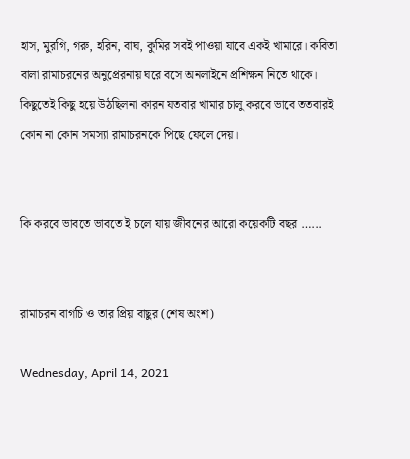হাস, মুরগি, গরু, হরিন, বাঘ, কুমির সবই পাওয়া যাবে একই খামারে। কবিতা বালা রামাচরনের অনুপ্রেরনায় ঘরে বসে অনলাইনে প্রশিক্ষন নিতে থাকে। কিছুতেই কিছু হয়ে উঠছিলনা কারন যতবার খামার চালু করবে ভাবে ততবারই কোন না কোন সমস্যা রামাচরনকে পিছে ফেলে দেয়।


কি করবে ভাবতে ভাবতে ই চলে যায় জীবনের আরো কয়েকটি বছর …...


রামাচরন বাগচি ও তার প্রিয় বাছুর (শেষ অংশ)

Wednesday, April 14, 2021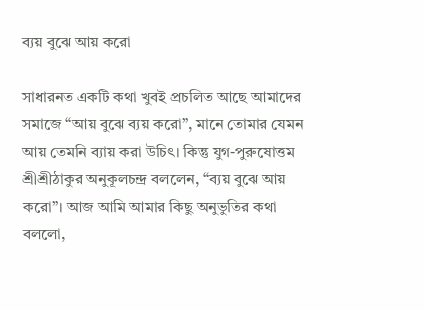ব্যয় বুঝে আয় করো

সাধারনত একটি কথা খুবই প্রচলিত আছে আমাদের সমাজে “আয় বুঝে ব্যয় করো”, মানে তোমার যেমন আয় তেমনি ব্যায় করা উচিৎ। কিন্তু যুগ-পুরুষোত্তম শ্রীশ্রীঠাকুর অনুকূলচন্দ্র বললেন, “ব্যয় বুঝে আয় করো”। আজ আমি আমার কিছু অনুভুতির কথা বললো,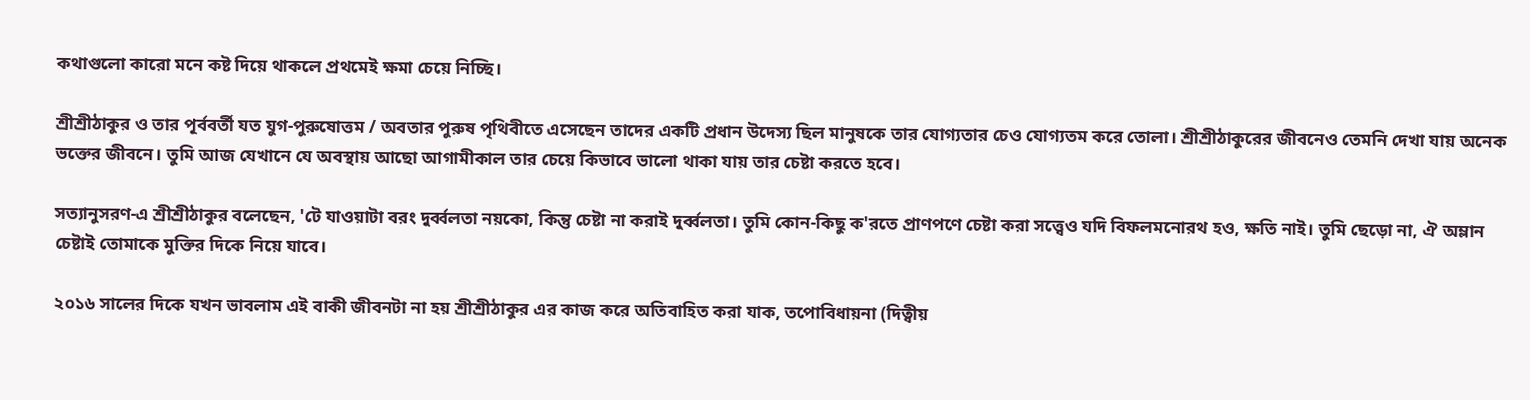কথাগুলো কারো মনে কষ্ট দিয়ে থাকলে প্রথমেই ক্ষমা চেয়ে নিচ্ছি।

শ্রীশ্রীঠাকুর ও তার পূর্ববর্তী যত যুগ-পুরুষোত্তম / অবতার পুরুষ পৃথিবীতে এসেছেন তাদের একটি প্রধান উদেস্য ছিল মানুষকে তার যোগ্যতার চেও যোগ্যতম করে তোলা। শ্রীশ্রীঠাকুরের জীবনেও তেমনি দেখা যায় অনেক ভক্তের জীবনে। তুমি আজ যেখানে যে অবস্থায় আছো আগামীকাল তার চেয়ে কিভাবে ভালো থাকা যায় তার চেষ্টা করতে হবে।

সত্যানুসরণ-এ শ্রীশ্রীঠাকুর বলেছেন, 'টে যাওয়াটা বরং দুৰ্ব্বলতা নয়কো, কিন্তু চেষ্টা না করাই দুৰ্ব্বলতা। তুমি কোন-কিছু ক'রতে প্রাণপণে চেষ্টা করা সত্ত্বেও যদি বিফলমনোরথ হও, ক্ষতি নাই। তুমি ছেড়ো না, ঐ অম্লান চেষ্টাই তোমাকে মুক্তির দিকে নিয়ে যাবে।

২০১৬ সালের দিকে যখন ভাবলাম এই বাকী জীবনটা না হয় শ্রীশ্রীঠাকুর এর কাজ করে অতিবাহিত করা যাক, তপোবিধায়না (দিত্বীয়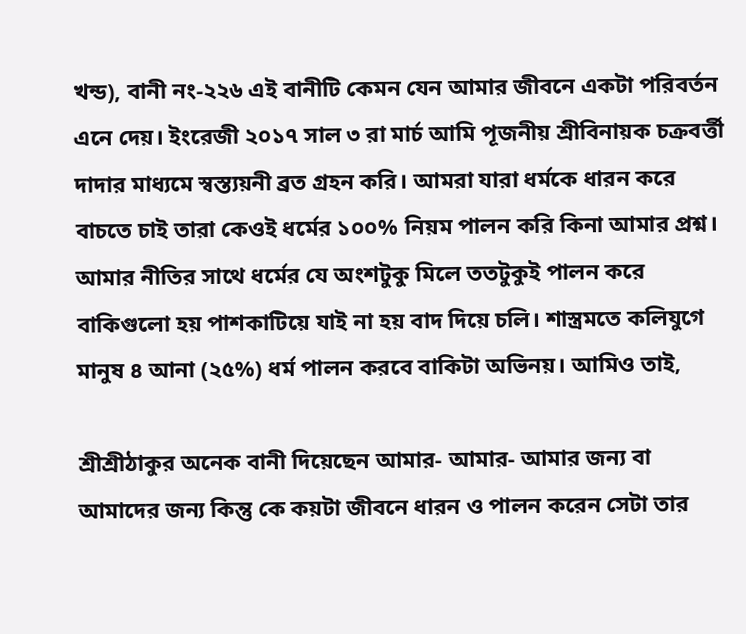খন্ড), বানী নং-২২৬ এই বানীটি কেমন যেন আমার জীবনে একটা পরিবর্তন এনে দেয়। ইংরেজী ২০১৭ সাল ৩ রা মার্চ আমি পূজনীয় শ্রীবিনায়ক চক্রবর্ত্তী দাদার মাধ্যমে স্বস্ত্যয়নী ব্রত গ্রহন করি। আমরা যারা ধর্মকে ধারন করে বাচতে চাই তারা কেওই ধর্মের ১০০% নিয়ম পালন করি কিনা আমার প্রশ্ন। আমার নীতির সাথে ধর্মের যে অংশটুকু মিলে ততটুকুই পালন করে বাকিগুলো হয় পাশকাটিয়ে যাই না হয় বাদ দিয়ে চলি। শাস্ত্রমতে কলিযুগে মানুষ ৪ আনা (২৫%) ধর্ম পালন করবে বাকিটা অভিনয়। আমিও তাই,

শ্রীশ্রীঠাকুর অনেক বানী দিয়েছেন আমার- আমার- আমার জন্য বা আমাদের জন্য কিন্তু কে কয়টা জীবনে ধারন ও পালন করেন সেটা তার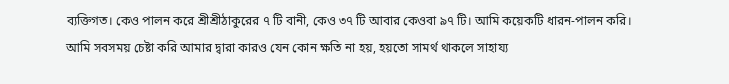ব্যক্তিগত। কেও পালন করে শ্রীশ্রীঠাকুরের ৭ টি বানী, কেও ৩৭ টি আবার কেওবা ৯৭ টি। আমি কয়েকটি ধারন-পালন করি। আমি সবসময় চেষ্টা করি আমার দ্বারা কারও যেন কোন ক্ষতি না হয়, হয়তো সামর্থ থাকলে সাহায্য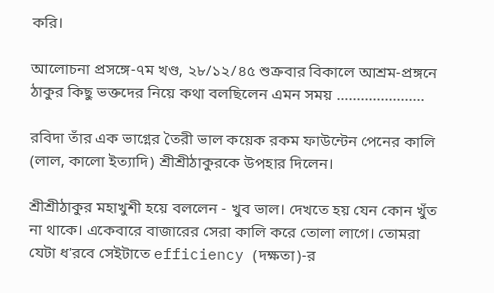করি।

আলোচনা প্রসঙ্গে-৭ম খণ্ড, ২৮/১২/৪৫ শুক্রবার বিকালে আশ্রম-প্রঙ্গনে ঠাকুর কিছু ভক্তদের নিয়ে কথা বলছিলেন এমন সময় …...................

রবিদা তাঁর এক ভাগ্নের তৈরী ভাল কয়েক রকম ফাউন্টেন পেনের কালি (লাল, কালো ইত্যাদি) শ্রীশ্রীঠাকুরকে উপহার দিলেন।

শ্রীশ্রীঠাকুর মহাখুশী হয়ে বললেন - খুব ভাল। দেখতে হয় যেন কোন খুঁত না থাকে। একেবারে বাজারের সেরা কালি করে তোলা লাগে। তোমরা যেটা ধ'রবে সেইটাতে efficiency (দক্ষতা)-র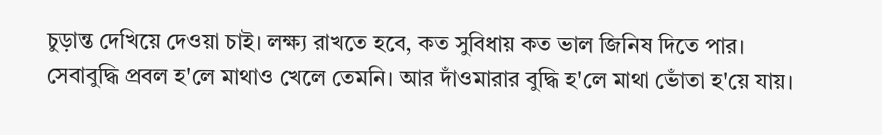চুড়ান্ত দেখিয়ে দেওয়া চাই। লক্ষ্য রাখতে হবে, কত সুবিধায় কত ভাল জিনিষ দিতে পার। সেবাবুদ্ধি প্রবল হ'লে মাথাও খেলে তেমনি। আর দাঁওমারার বুদ্ধি হ'লে মাথা ভোঁতা হ'য়ে যায়।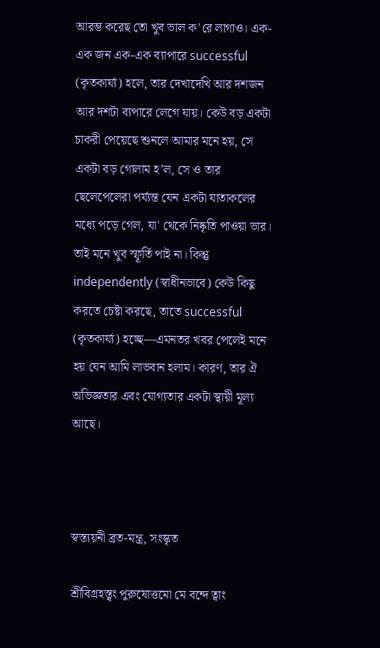আরম্ভ করেছ তো খুব ভাল ক'রে লাগাও। এক-এক জন এক-এক ব্যাপারে successful (কৃতকার্য্য) হলে, তার দেখাদেখি আর দশজন আর দশটা ব্যপারে লেগে যায়। কেউ বড় একটা চাকরী পেয়েছে শুনলে আমার মনে হয়, সে একটা বড় গোলাম হ’ল, সে ও তার ছেলেপেলেরা পর্য্যন্ত যেন একটা যাতাকলের মধ্যে পড়ে গেল, যা' থেকে নিষ্কৃতি পাওয়া ভার। তাই মনে খুব স্ফূর্তি পাই না। কিন্তু independently (স্বাধীনভাবে) কেউ কিছু করতে চেষ্টা করছে, তাতে successful (কৃতকার্য্য) হচ্ছে—এমনতর খবর পেলেই মনে হয় যেন আমি লাভবান হলাম। কারণ, তার ঐ অভিজ্ঞতার এবং যোগ্যতার একটা স্থায়ী মূল্য আছে।



স্বস্ত্যয়নী ব্রত-মন্ত্র, সংস্কৃত

শ্রীবিগ্রহস্ত্বং পুরুষোত্তমো মে বন্দে ত্বাং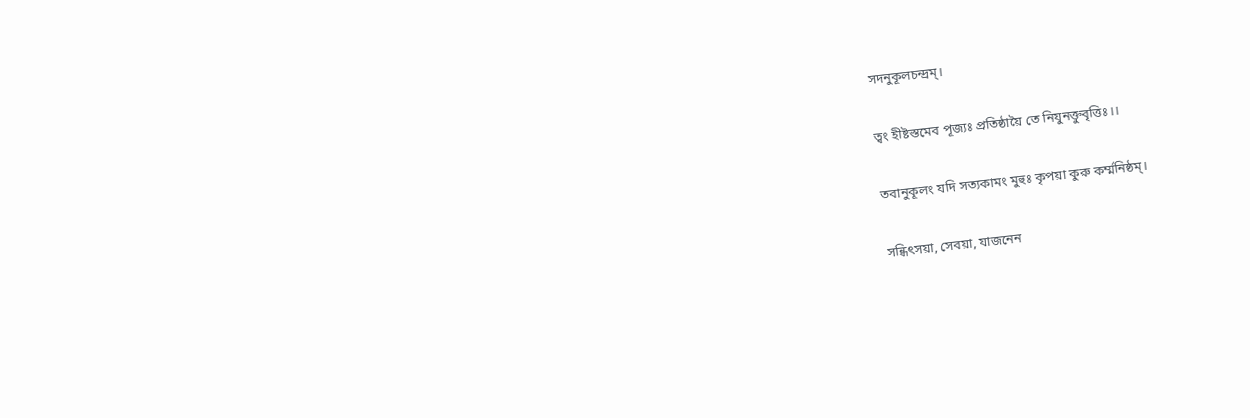সদনুকূলচন্দ্রম্।

ত্বং হীষ্টস্তমেব পূজ্যঃ প্রতিষ্ঠায়ৈ তে নিযুনক্তুবৃত্তিঃ।।

তবানুকূলং যদি সত্যকামং মুহুঃ কৃপয়া কুরু কৰ্ম্মনিষ্ঠম্।

সন্ধিৎসয়া, সেবয়া, যাজনেন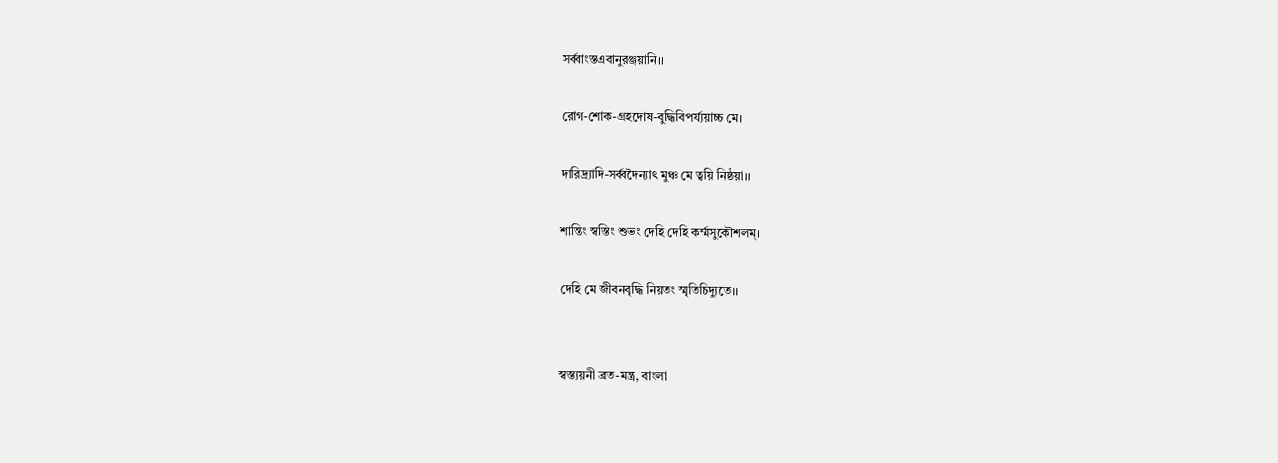সর্ব্বাংস্তএবানুরঞ্জয়ানি।।

রোগ-শোক-গ্রহদোষ-বুদ্ধিবিপৰ্য্যয়াচ্চ মে।

দারিদ্র্যাদি-সৰ্ব্বদৈন্যাৎ মুঞ্চ মে ত্বয়ি নিষ্ঠয়া।।

শান্তিং স্বস্তিং শুভং দেহি দেহি কর্ম্মসুকৌশলম্।

দেহি মে জীবনবৃদ্ধি নিয়তং স্মৃতিচিদ্যুতে।।


স্বস্ত্যয়নী ব্রত-মন্ত্র, বাংলা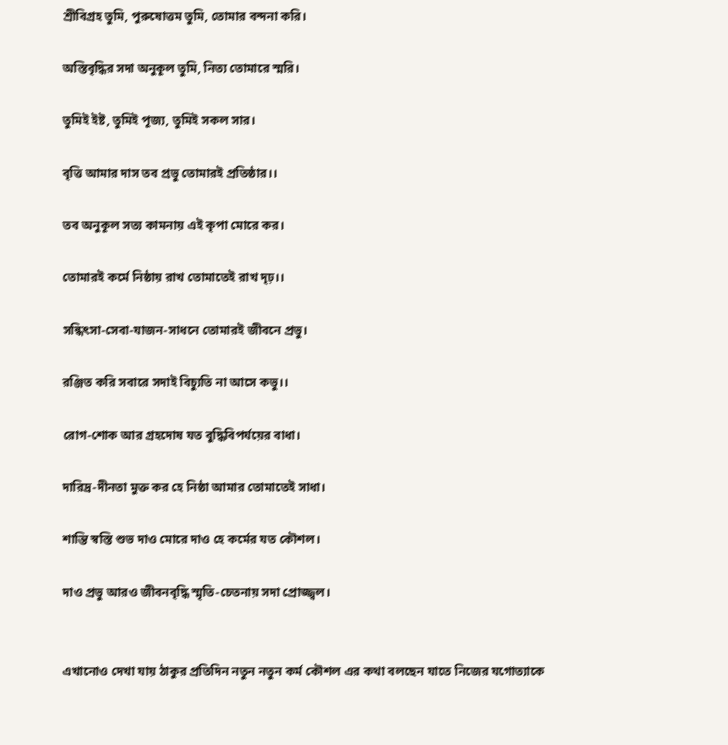শ্রীবিগ্রহ তুমি, পুরুষোত্তম তুমি, তোমার বন্দনা করি।

অস্তিবৃদ্ধির সদা অনুকূল তুমি, নিত্য তোমারে স্মরি।

তুমিই ইষ্ট, তুমিই পূজ্য, তুমিই সকল সার।

বৃত্তি আমার দাস তব প্রভু তোমারই প্রতিষ্ঠার।।

তব অনুকূল সত্য কামনায় এই কৃপা মোরে কর।

তোমারই কর্মে নিষ্ঠায় রাখ তোমাতেই রাখ দৃঢ়।।

সন্ধিৎসা-সেবা-যাজন-সাধনে তোমারই জীবনে প্রভু।

রঞ্জিত করি সবারে সদাই বিচ্যুতি না আসে কভু।।

রোগ-শোক আর গ্রহদোষ যত বুদ্ধিবিপর্যয়ের বাধা।

দারিদ্র-দীনতা মুক্ত কর হে নিষ্ঠা আমার তোমাতেই সাধা।

শান্তি স্বস্তি শুভ দাও মোরে দাও হে কর্মের যত কৌশল।

দাও প্রভু আরও জীবনবৃদ্ধি স্মৃতি-চেতনায় সদা প্রোজ্জ্বল।


এখানোও দেখা যায় ঠাকুর প্রতিদিন নতুন নতুন কর্ম কৌশল এর কথা বলছেন যাতে নিজের যগোত্যাকে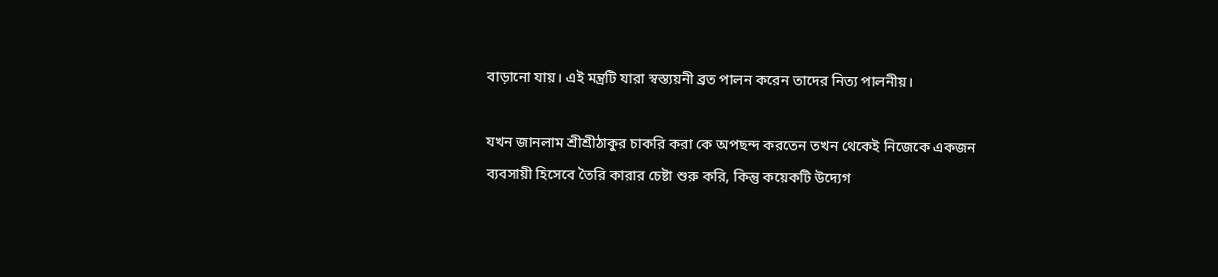বাড়ানো যায়। এই মন্ত্রটি যারা স্বস্ত্যয়নী ব্রত পালন করেন তাদের নিত্য পালনীয়।

যখন জানলাম শ্রীশ্রীঠাকুর চাকরি করা কে অপছন্দ করতেন তখন থেকেই নিজেকে একজন ব্যবসায়ী হিসেবে তৈরি কারার চেষ্টা শুরু করি, কিন্তু কয়েকটি উদ্যেগ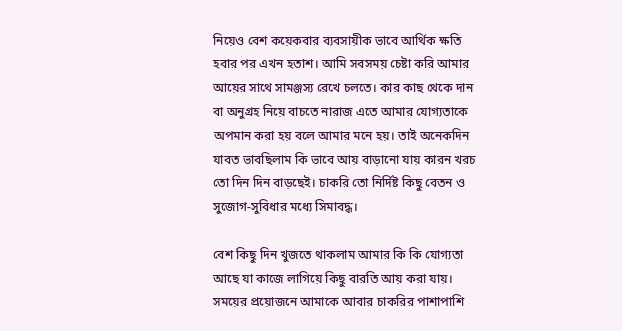নিয়েও বেশ কয়েকবার ব্যবসায়ীক ভাবে আর্থিক ক্ষতি হবার পর এখন হতাশ। আমি সবসময় চেষ্টা করি আমার আয়ের সাথে সামঞ্জস্য রেখে চলতে। কার কাছ থেকে দান বা অনুগ্রহ নিয়ে বাচতে নারাজ এতে আমার যোগ্যতাকে অপমান করা হয় বলে আমার মনে হয়। তাই অনেকদিন যাবত ভাবছিলাম কি ভাবে আয় বাড়ানো যায় কারন খরচ তো দিন দিন বাড়ছেই। চাকরি তো নির্দিষ্ট কিছু বেতন ও সুজোগ-সুবিধার মধ্যে সিমাবদ্ধ।

বেশ কিছু দিন খুজতে থাকলাম আমার কি কি যোগ্যতা আছে যা কাজে লাগিয়ে কিছু বারতি আয় করা যায়। সময়ের প্রয়োজনে আমাকে আবার চাকরির পাশাপাশি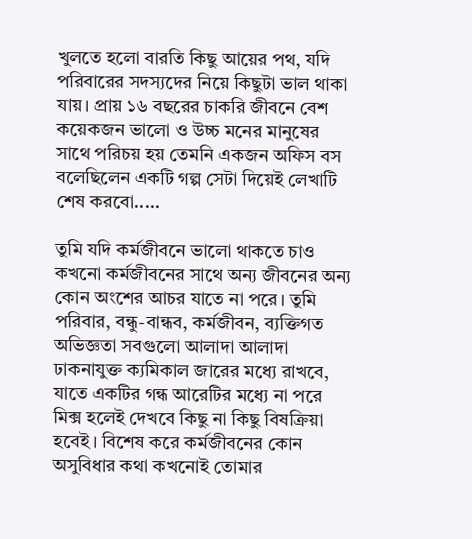খুলতে হলো বারতি কিছু আয়ের পথ, যদি পরিবারের সদস্যদের নিয়ে কিছুটা ভাল থাকা যায়। প্রায় ১৬ বছরের চাকরি জীবনে বেশ কয়েকজন ভালো ও উচ্চ মনের মানুষের সাথে পরিচয় হয় তেমনি একজন অফিস বস বলেছিলেন একটি গল্প সেটা দিয়েই লেখাটি শেষ করবো.....

তুমি যদি কর্মজীবনে ভালো থাকতে চাও কখনো কর্মজীবনের সাথে অন্য জীবনের অন্য কোন অংশের আচর যাতে না পরে। তুমি পরিবার, বন্ধু-বান্ধব, কর্মজীবন, ব্যক্তিগত অভিজ্ঞতা সবগুলো আলাদা আলাদা ঢাকনাযুক্ত ক্যমিকাল জারের মধ্যে রাখবে, যাতে একটির গন্ধ আরেটির মধ্যে না পরে মিক্স হলেই দেখবে কিছু না কিছু বিষক্রিয়া হবেই। বিশেষ করে কর্মজীবনের কোন অসুবিধার কথা কখনোই তোমার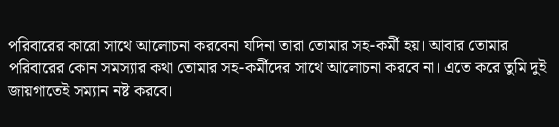পরিবারের কারো সাথে আলোচনা করবেনা যদিনা তারা তোমার সহ-কর্মী হয়। আবার তোমার পরিবারের কোন সমস্যার কথা তোমার সহ-কর্মীদের সাথে আলোচনা করবে না। এতে করে তুমি দুই জায়গাতেই সম্যান নষ্ট করবে।